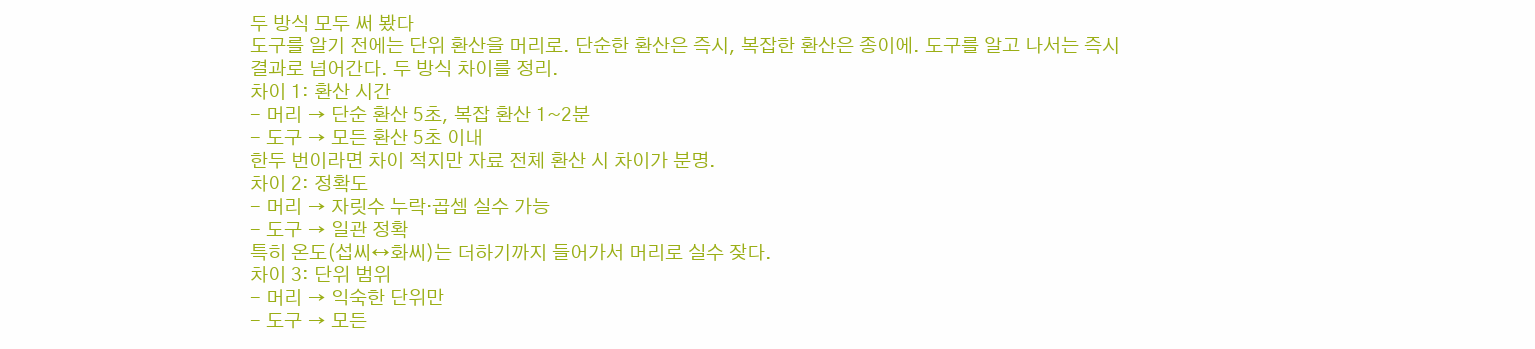두 방식 모두 써 봤다
도구를 알기 전에는 단위 환산을 머리로. 단순한 환산은 즉시, 복잡한 환산은 종이에. 도구를 알고 나서는 즉시 결과로 넘어간다. 두 방식 차이를 정리.
차이 1: 환산 시간
- 머리 → 단순 환산 5초, 복잡 환산 1~2분
- 도구 → 모든 환산 5초 이내
한두 번이라면 차이 적지만 자료 전체 환산 시 차이가 분명.
차이 2: 정확도
- 머리 → 자릿수 누락·곱셈 실수 가능
- 도구 → 일관 정확
특히 온도(섭씨↔화씨)는 더하기까지 들어가서 머리로 실수 잦다.
차이 3: 단위 범위
- 머리 → 익숙한 단위만
- 도구 → 모든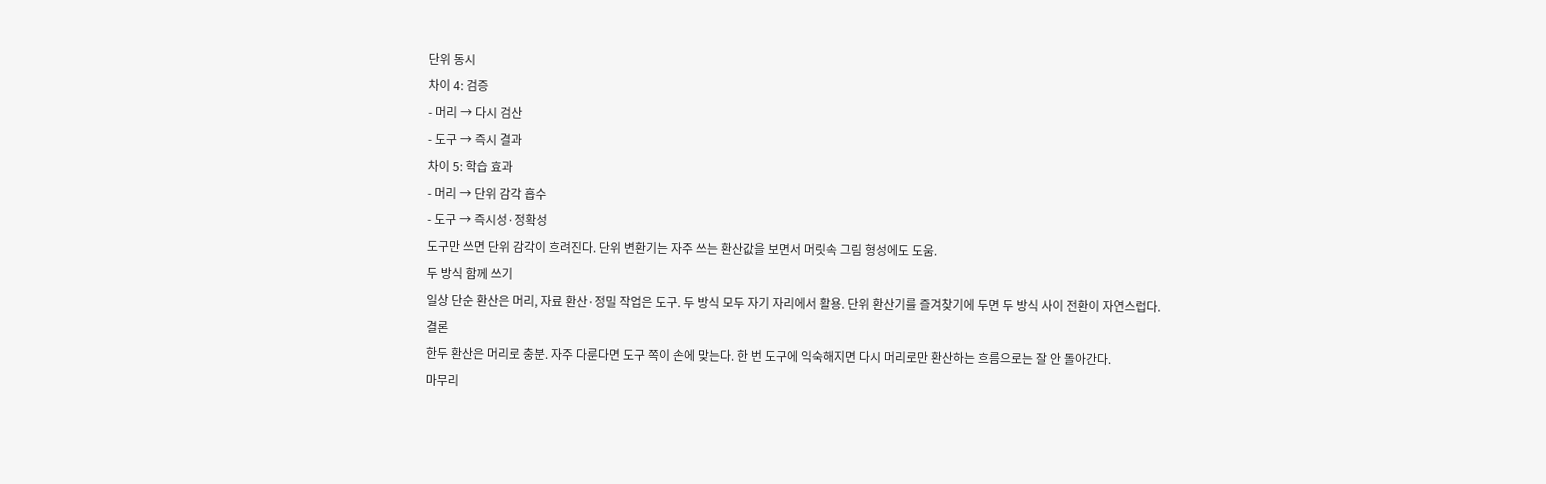단위 동시
차이 4: 검증
- 머리 → 다시 검산
- 도구 → 즉시 결과
차이 5: 학습 효과
- 머리 → 단위 감각 흡수
- 도구 → 즉시성·정확성
도구만 쓰면 단위 감각이 흐려진다. 단위 변환기는 자주 쓰는 환산값을 보면서 머릿속 그림 형성에도 도움.
두 방식 함께 쓰기
일상 단순 환산은 머리, 자료 환산·정밀 작업은 도구. 두 방식 모두 자기 자리에서 활용. 단위 환산기를 즐겨찾기에 두면 두 방식 사이 전환이 자연스럽다.
결론
한두 환산은 머리로 충분. 자주 다룬다면 도구 쪽이 손에 맞는다. 한 번 도구에 익숙해지면 다시 머리로만 환산하는 흐름으로는 잘 안 돌아간다.
마무리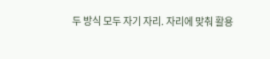두 방식 모두 자기 자리. 자리에 맞춰 활용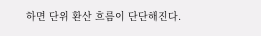하면 단위 환산 흐름이 단단해진다.